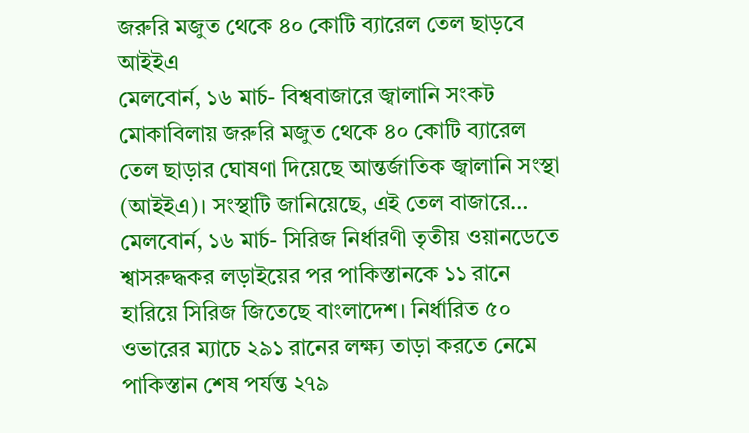জরুরি মজুত থেকে ৪০ কোটি ব্যারেল তেল ছাড়বে আইইএ
মেলবোর্ন, ১৬ মার্চ- বিশ্ববাজারে জ্বালানি সংকট মোকাবিলায় জরুরি মজুত থেকে ৪০ কোটি ব্যারেল তেল ছাড়ার ঘোষণা দিয়েছে আন্তর্জাতিক জ্বালানি সংস্থা (আইইএ)। সংস্থাটি জানিয়েছে, এই তেল বাজারে…
মেলবোর্ন, ১৬ মার্চ- সিরিজ নির্ধারণী তৃতীয় ওয়ানডেতে শ্বাসরুদ্ধকর লড়াইয়ের পর পাকিস্তানকে ১১ রানে হারিয়ে সিরিজ জিতেছে বাংলাদেশ। নির্ধারিত ৫০ ওভারের ম্যাচে ২৯১ রানের লক্ষ্য তাড়া করতে নেমে পাকিস্তান শেষ পর্যন্ত ২৭৯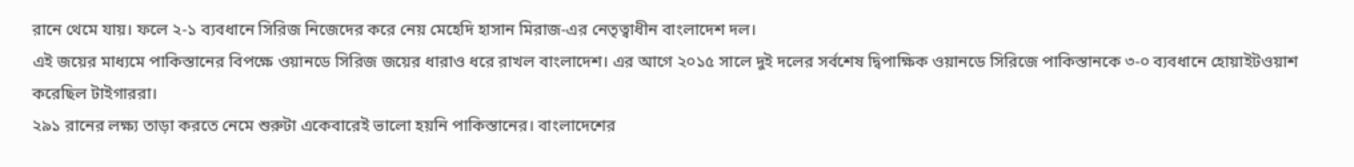রানে থেমে যায়। ফলে ২-১ ব্যবধানে সিরিজ নিজেদের করে নেয় মেহেদি হাসান মিরাজ-এর নেতৃত্বাধীন বাংলাদেশ দল।
এই জয়ের মাধ্যমে পাকিস্তানের বিপক্ষে ওয়ানডে সিরিজ জয়ের ধারাও ধরে রাখল বাংলাদেশ। এর আগে ২০১৫ সালে দুই দলের সর্বশেষ দ্বিপাক্ষিক ওয়ানডে সিরিজে পাকিস্তানকে ৩-০ ব্যবধানে হোয়াইটওয়াশ করেছিল টাইগাররা।
২৯১ রানের লক্ষ্য তাড়া করতে নেমে শুরুটা একেবারেই ভালো হয়নি পাকিস্তানের। বাংলাদেশের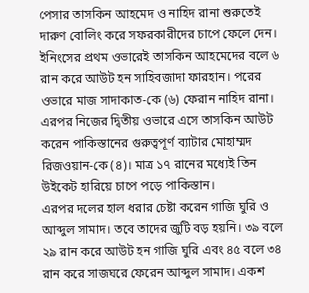পেসার তাসকিন আহমেদ ও নাহিদ রানা শুরুতেই দারুণ বোলিং করে সফরকারীদের চাপে ফেলে দেন।
ইনিংসের প্রথম ওভারেই তাসকিন আহমেদের বলে ৬ রান করে আউট হন সাহিবজাদা ফারহান। পরের ওভারে মাজ সাদাকাত-কে (৬) ফেরান নাহিদ রানা। এরপর নিজের দ্বিতীয় ওভারে এসে তাসকিন আউট করেন পাকিস্তানের গুরুত্বপূর্ণ ব্যাটার মোহাম্মদ রিজওয়ান-কে (৪)। মাত্র ১৭ রানের মধ্যেই তিন উইকেট হারিয়ে চাপে পড়ে পাকিস্তান।
এরপর দলের হাল ধরার চেষ্টা করেন গাজি ঘুরি ও আব্দুল সামাদ। তবে তাদের জুটি বড় হয়নি। ৩৯ বলে ২৯ রান করে আউট হন গাজি ঘুরি এবং ৪৫ বলে ৩৪ রান করে সাজঘরে ফেরেন আব্দুল সামাদ। একশ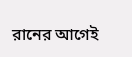রানের আগেই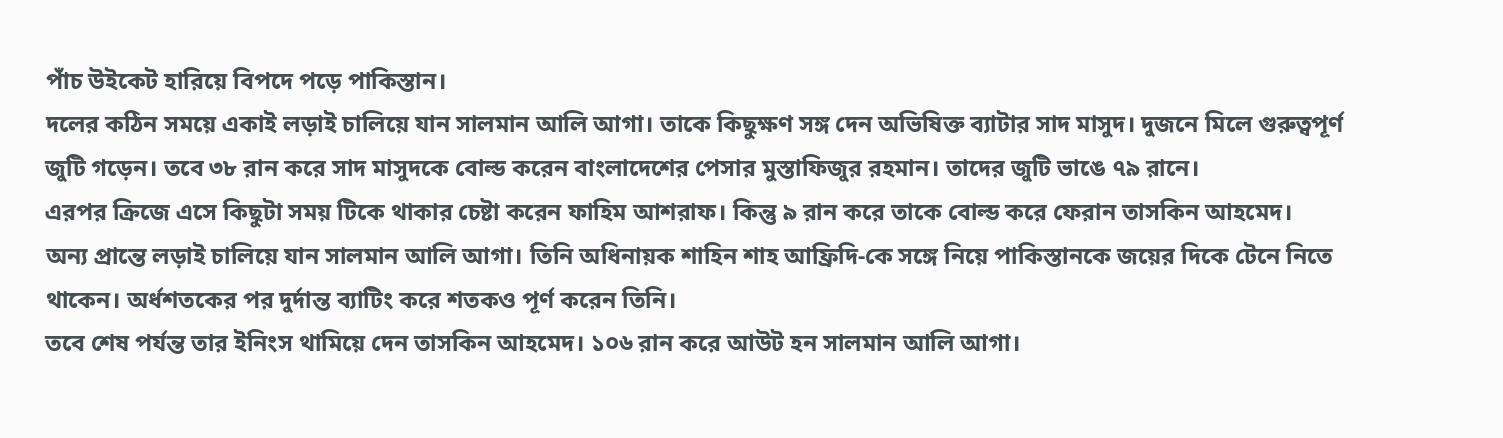পাঁচ উইকেট হারিয়ে বিপদে পড়ে পাকিস্তান।
দলের কঠিন সময়ে একাই লড়াই চালিয়ে যান সালমান আলি আগা। তাকে কিছুক্ষণ সঙ্গ দেন অভিষিক্ত ব্যাটার সাদ মাসুদ। দুজনে মিলে গুরুত্বপূর্ণ জুটি গড়েন। তবে ৩৮ রান করে সাদ মাসুদকে বোল্ড করেন বাংলাদেশের পেসার মুস্তাফিজুর রহমান। তাদের জুটি ভাঙে ৭৯ রানে।
এরপর ক্রিজে এসে কিছুটা সময় টিকে থাকার চেষ্টা করেন ফাহিম আশরাফ। কিন্তু ৯ রান করে তাকে বোল্ড করে ফেরান তাসকিন আহমেদ।
অন্য প্রান্তে লড়াই চালিয়ে যান সালমান আলি আগা। তিনি অধিনায়ক শাহিন শাহ আফ্রিদি-কে সঙ্গে নিয়ে পাকিস্তানকে জয়ের দিকে টেনে নিতে থাকেন। অর্ধশতকের পর দুর্দান্ত ব্যাটিং করে শতকও পূর্ণ করেন তিনি।
তবে শেষ পর্যন্ত তার ইনিংস থামিয়ে দেন তাসকিন আহমেদ। ১০৬ রান করে আউট হন সালমান আলি আগা।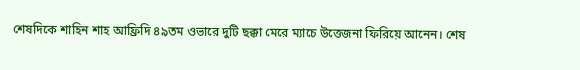শেষদিকে শাহিন শাহ আফ্রিদি ৪৯তম ওভারে দুটি ছক্কা মেরে ম্যাচে উত্তেজনা ফিরিয়ে আনেন। শেষ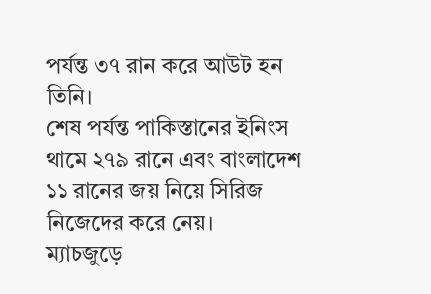পর্যন্ত ৩৭ রান করে আউট হন তিনি।
শেষ পর্যন্ত পাকিস্তানের ইনিংস থামে ২৭৯ রানে এবং বাংলাদেশ ১১ রানের জয় নিয়ে সিরিজ নিজেদের করে নেয়।
ম্যাচজুড়ে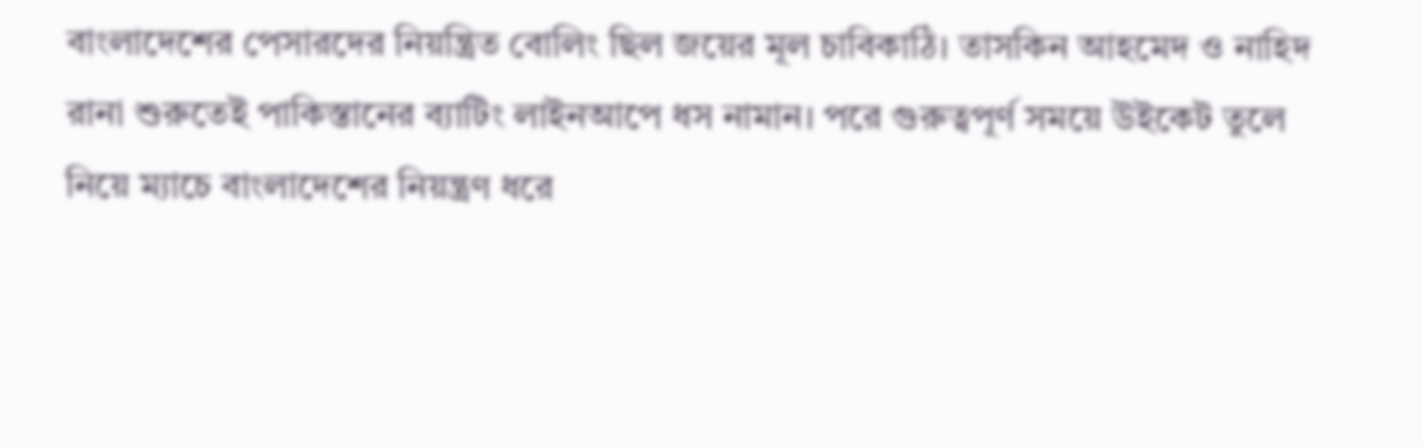বাংলাদেশের পেসারদের নিয়ন্ত্রিত বোলিং ছিল জয়ের মূল চাবিকাঠি। তাসকিন আহমেদ ও নাহিদ রানা শুরুতেই পাকিস্তানের ব্যাটিং লাইনআপে ধস নামান। পরে গুরুত্বপূর্ণ সময়ে উইকেট তুলে নিয়ে ম্যাচে বাংলাদেশের নিয়ন্ত্রণ ধরে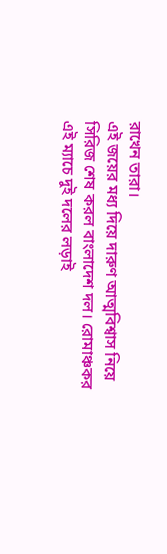রাখেন তারা।
এই জয়ের মধ্য দিয়ে দারুণ আত্মবিশ্বাস নিয়ে সিরিজ শেষ করল বাংলাদেশ দল। রোমাঞ্চকর এই ম্যাচে দুই দলের লড়াই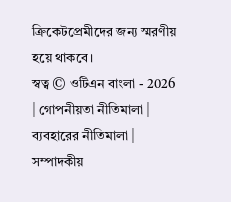ক্রিকেটপ্রেমীদের জন্য স্মরণীয় হয়ে থাকবে।
স্বত্ব © ওটিএন বাংলা - 2026 | গোপনীয়তা নীতিমালা | ব্যবহারের নীতিমালা | সম্পাদকীয়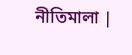নীতিমালা |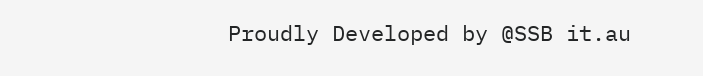Proudly Developed by @SSB it.au